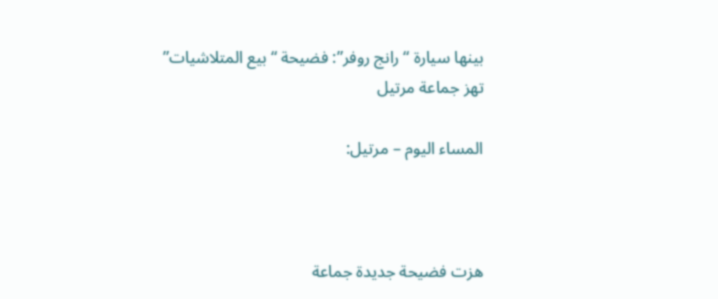بينها سيارة “رانج روفر”: فضيحة “بيع المتلاشيات” تهز جماعة مرتيل

المساء اليوم – مرتيل:



هزت فضيحة جديدة جماعة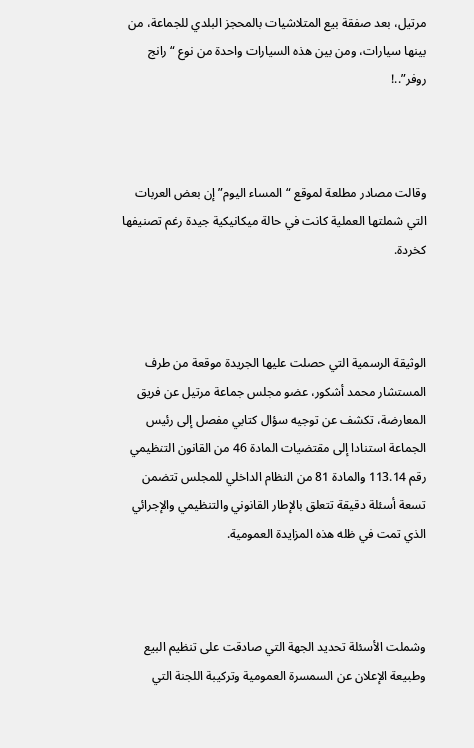مرتيل، بعد صفقة بيع المتلاشيات بالمحجز البلدي للجماعة، من بينها سيارات، ومن بين هذه السيارات واحدة من نوع “رانج روفر”..!



وقالت مصادر مطلعة لموقع “المساء اليوم” إن بعض العربات التي شملتها العملية كانت في حالة ميكانيكية جيدة رغم تصنيفها كخردة.



الوثيقة الرسمية التي حصلت عليها الجريدة موقعة من طرف المستشار محمد أشكور، عضو مجلس جماعة مرتيل عن فريق المعارضة، تكشف عن توجيه سؤال كتابي مفصل إلى رئيس الجماعة استنادا إلى مقتضيات المادة 46 من القانون التنظيمي رقم 113.14 والمادة 81 من النظام الداخلي للمجلس تتضمن تسعة أسئلة دقيقة تتعلق بالإطار القانوني والتنظيمي والإجرائي الذي تمت في ظله هذه المزايدة العمومية.



وشملت الأسئلة تحديد الجهة التي صادقت على تنظيم البيع وطبيعة الإعلان عن السمسرة العمومية وتركيبة اللجنة التي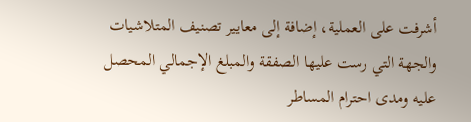أشرفت على العملية، إضافة إلى معايير تصنيف المتلاشيات والجهة التي رست عليها الصفقة والمبلغ الإجمالي المحصل عليه ومدى احترام المساطر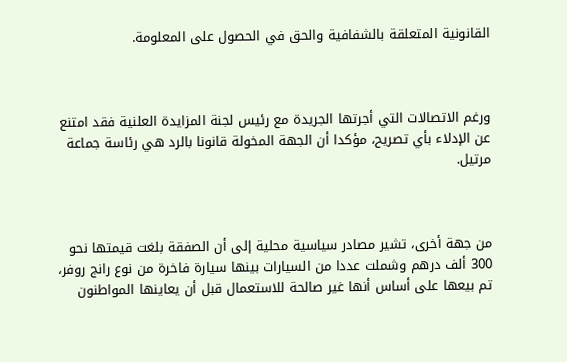القانونية المتعلقة بالشفافية والحق في الحصول على المعلومة.



ورغم الاتصالات التي أجرتها الجريدة مع رئيس لجنة المزايدة العلنية فقد امتنع عن الإدلاء بأي تصريح، مؤكدا أن الجهة المخولة قانونا بالرد هي رئاسة جماعة مرتيل.



من جهة أخرى، تشير مصادر سياسية محلية إلى أن الصفقة بلغت قيمتها نحو 300 ألف درهم وشملت عددا من السيارات بينها سيارة فاخرة من نوع رانج روفر، تم بيعها على أساس أنها غير صالحة للاستعمال قبل أن يعاينها المواطنون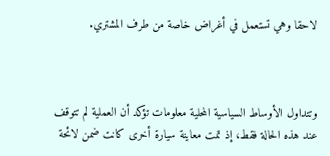لاحقا وهي تستعمل في أغراض خاصة من طرف المشتري.



وتتداول الأوساط السياسية المحلية معلومات تؤكد أن العملية لم تتوقف عند هذه الحالة فقط، إذ تمت معاينة سيارة أخرى كانت ضمن لائحة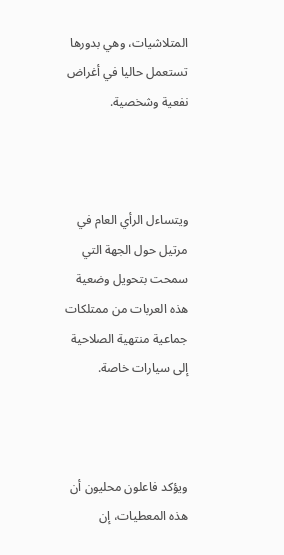المتلاشيات، وهي بدورها تستعمل حاليا في أغراض نفعية وشخصية.



ويتساءل الرأي العام في مرتيل حول الجهة التي سمحت بتحويل وضعية هذه العربات من ممتلكات جماعية منتهية الصلاحية إلى سيارات خاصة.



ويؤكد فاعلون محليون أن هذه المعطيات، إن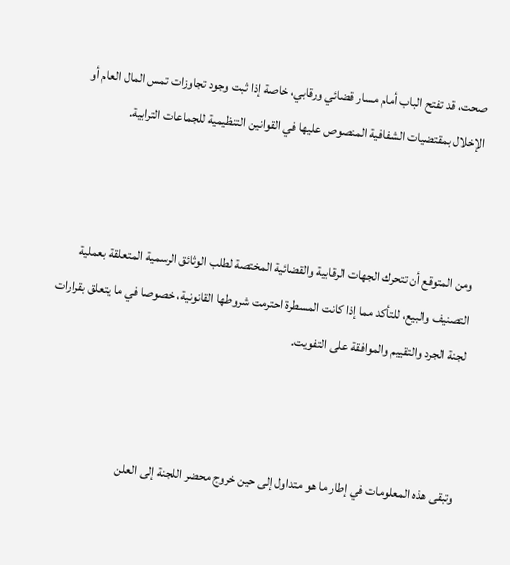صحت، قد تفتح الباب أمام مسار قضائي ورقابي، خاصة إذا ثبت وجود تجاوزات تمس المال العام أو الإخلال بمقتضيات الشفافية المنصوص عليها في القوانين التنظيمية للجماعات الترابية.



ومن المتوقع أن تتحرك الجهات الرقابية والقضائية المختصة لطلب الوثائق الرسمية المتعلقة بعملية التصنيف والبيع، للتأكد مما إذا كانت المسطرة احترمت شروطها القانونية، خصوصا في ما يتعلق بقرارات لجنة الجرد والتقييم والموافقة على التفويت.



وتبقى هذه المعلومات في إطار ما هو متداول إلى حين خروج محضر اللجنة إلى العلن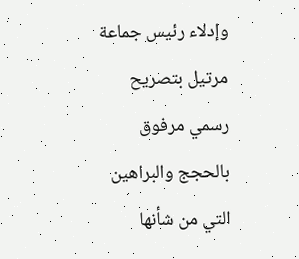وإدلاء رئيس جماعة مرتيل بتصريح رسمي مرفوق بالحجج والبراهين التي من شأنها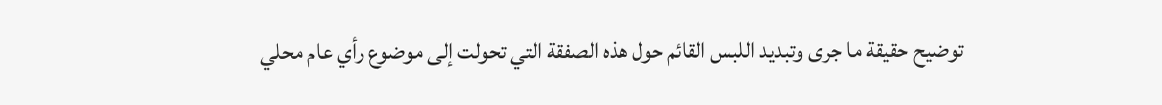توضيح حقيقة ما جرى وتبديد اللبس القائم حول هذه الصفقة التي تحولت إلى موضوع رأي عام محلي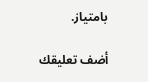بامتياز.

أضف تعليقك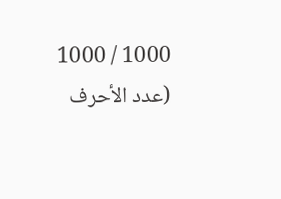1000 / 1000 (عدد الأحرف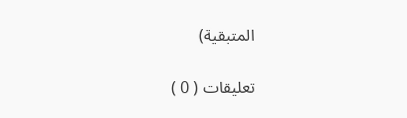المتبقية)

تعليقات ( 0 )